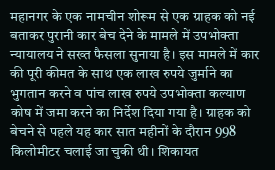महानगर के एक नामचीन शोरूम से एक ग्राहक को नई बताकर पुरानी कार बेच देने के मामले में उपभोक्ता न्यायालय ने सख्त फैसला सुनाया है। इस मामले में कार की पूरी कीमत के साथ एक लाख रुपये जुर्माने का भुगतान करने व पांच लाख रुपये उपभोक्ता कल्याण कोष में जमा करने का निर्देश दिया गया है। ग्राहक को बेचने से पहले यह कार सात महीनों के दौरान 998 किलोमीटर चलाई जा चुकी थी। शिकायत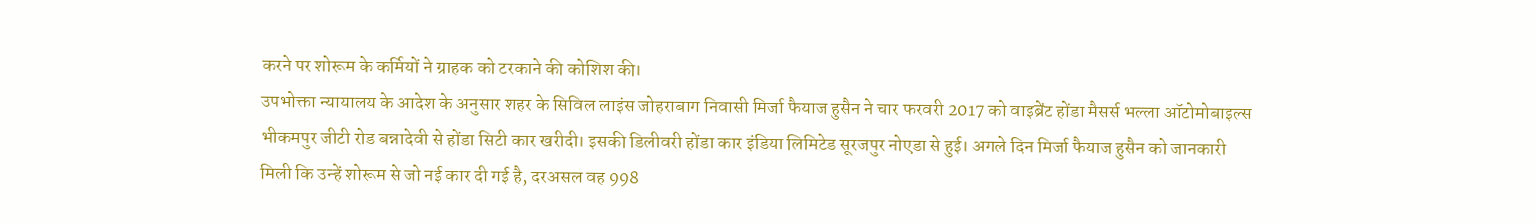करने पर शोरूम के कर्मियों ने ग्राहक को टरकाने की कोशिश की।
उपभोक्ता न्यायालय के आदेश के अनुसार शहर के सिविल लाइंस जोहराबाग निवासी मिर्जा फैयाज हुसैन ने चार फरवरी 2017 को वाइब्रेंट होंडा मैसर्स भल्ला ऑटोमोबाइल्स भीकमपुर जीटी रोड बन्नादेवी से होंडा सिटी कार खरीदी। इसकी डिलीवरी होंडा कार इंडिया लिमिटेड सूरजपुर नोएडा से हुई। अगले दिन मिर्जा फैयाज हुसैन को जानकारी मिली कि उन्हें शोरूम से जो नई कार दी गई है, दरअसल वह 998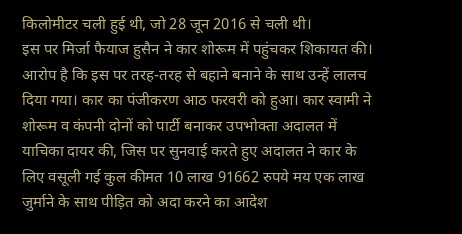किलोमीटर चली हुई थी, जो 28 जून 2016 से चली थी।
इस पर मिर्जा फैयाज हुसैन ने कार शोरूम में पहुंचकर शिकायत की। आरोप है कि इस पर तरह-तरह से बहाने बनाने के साथ उन्हें लालच दिया गया। कार का पंजीकरण आठ फरवरी को हुआ। कार स्वामी ने शोरूम व कंपनी दोनों को पार्टी बनाकर उपभोक्ता अदालत में याचिका दायर की, जिस पर सुनवाई करते हुए अदालत ने कार के लिए वसूली गई कुल कीमत 10 लाख 91662 रुपये मय एक लाख जुर्माने के साथ पीड़ित को अदा करने का आदेश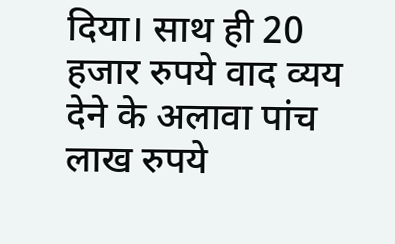दिया। साथ ही 20 हजार रुपये वाद व्यय देने के अलावा पांच लाख रुपये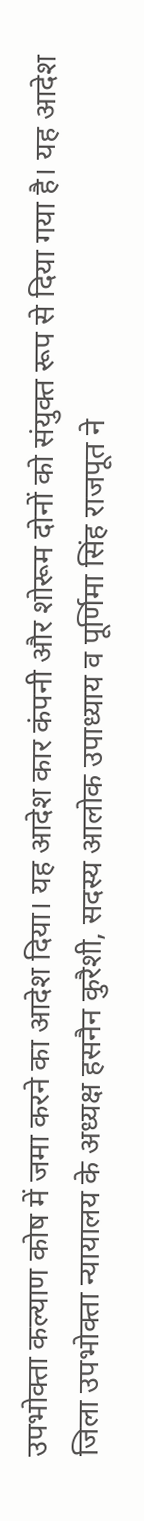उपभोक्ता कल्याण कोष में जमा करने का आदेश दिया। यह आदेश कार कंपनी और शोरूम दोनों को संयुक्त रूप से दिया गया है। यह आदेश जिला उपभोक्ता न्यायालय के अध्यक्ष हसनैन कुरैशी, सदस्य आलोक उपाध्याय व पूर्णिमा सिंह राजपूत ने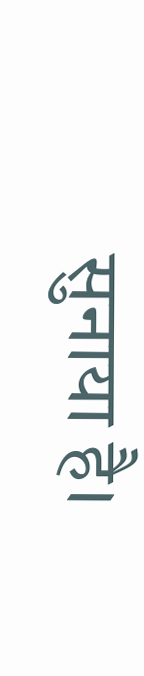सुनाया है।